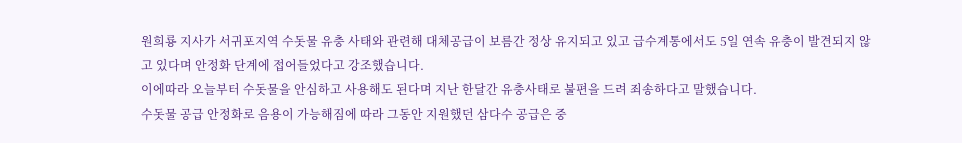원희룡 지사가 서귀포지역 수돗물 유충 사태와 관련해 대체공급이 보름간 정상 유지되고 있고 급수계통에서도 5일 연속 유충이 발견되지 않고 있다며 안정화 단계에 접어들었다고 강조했습니다.
이에따라 오늘부터 수돗물을 안심하고 사용해도 된다며 지난 한달간 유충사태로 불편을 드려 죄송하다고 말했습니다.
수돗물 공급 안정화로 음용이 가능해짐에 따라 그동안 지원했던 삼다수 공급은 중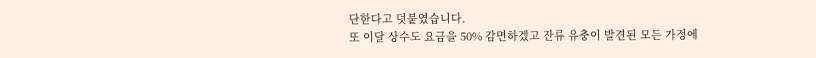단한다고 덧붙였습니다.
또 이달 상수도 요금을 50% 감면하겠고 잔류 유충이 발견된 모든 가정에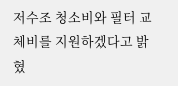저수조 청소비와 필터 교체비를 지원하겠다고 밝혔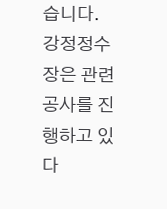습니다.
강정정수장은 관련 공사를 진행하고 있다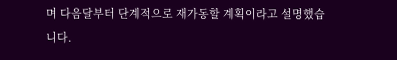며 다음달부터 단계적으로 재가동할 계획이라고 설명했습니다.